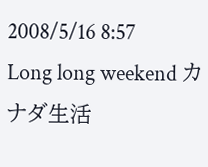2008/5/16 8:57
Long long weekend カナダ生活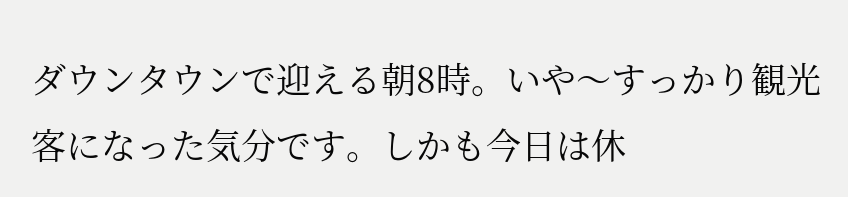ダウンタウンで迎える朝8時。いや〜すっかり観光客になった気分です。しかも今日は休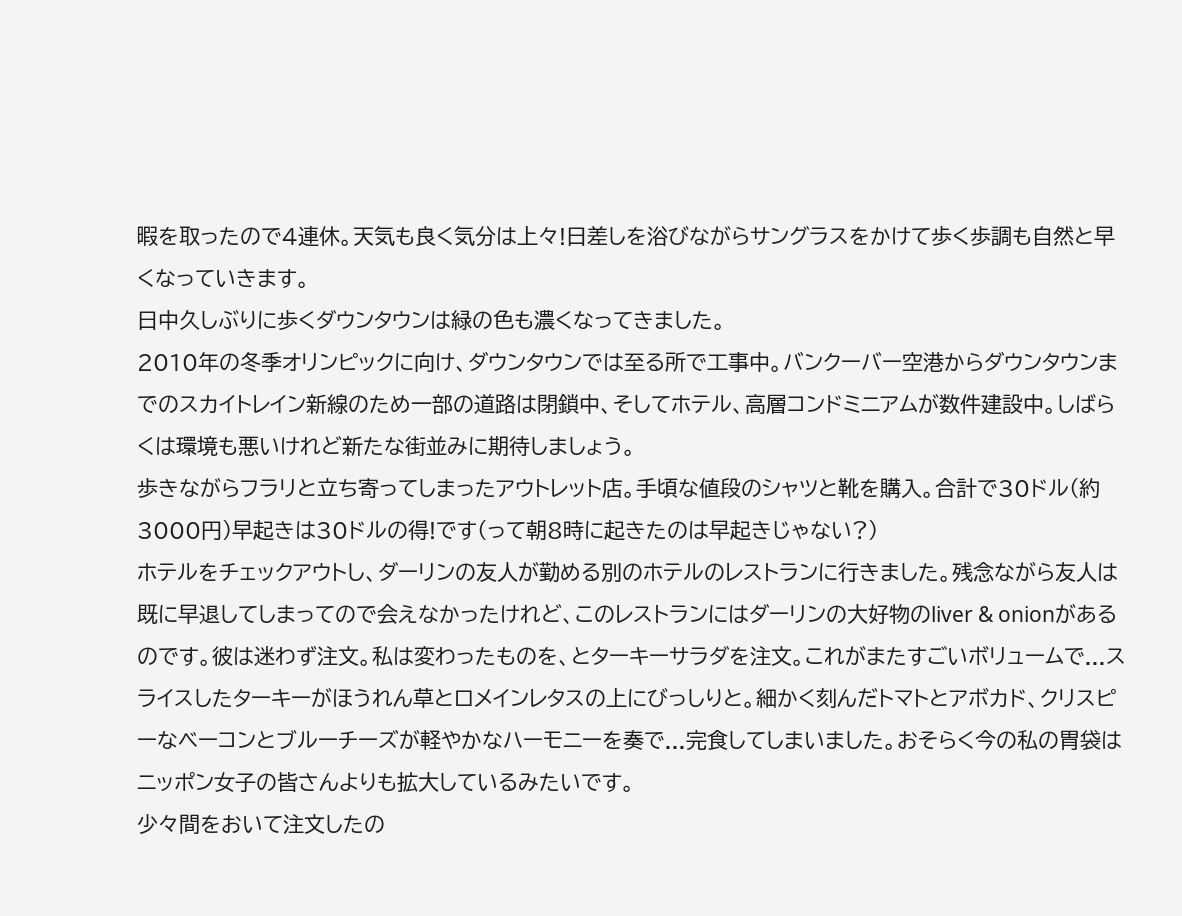暇を取ったので4連休。天気も良く気分は上々!日差しを浴びながらサングラスをかけて歩く歩調も自然と早くなっていきます。
日中久しぶりに歩くダウンタウンは緑の色も濃くなってきました。
2010年の冬季オリンピックに向け、ダウンタウンでは至る所で工事中。バンクーバー空港からダウンタウンまでのスカイトレイン新線のため一部の道路は閉鎖中、そしてホテル、高層コンドミニアムが数件建設中。しばらくは環境も悪いけれど新たな街並みに期待しましょう。
歩きながらフラリと立ち寄ってしまったアウトレット店。手頃な値段のシャツと靴を購入。合計で30ドル(約3000円)早起きは30ドルの得!です(って朝8時に起きたのは早起きじゃない?)
ホテルをチェックアウトし、ダーリンの友人が勤める別のホテルのレストランに行きました。残念ながら友人は既に早退してしまってので会えなかったけれど、このレストランにはダーリンの大好物のliver & onionがあるのです。彼は迷わず注文。私は変わったものを、とターキーサラダを注文。これがまたすごいボリュームで...スライスしたターキーがほうれん草とロメインレタスの上にびっしりと。細かく刻んだトマトとアボカド、クリスピーなベーコンとブルーチーズが軽やかなハーモニーを奏で...完食してしまいました。おそらく今の私の胃袋はニッポン女子の皆さんよりも拡大しているみたいです。
少々間をおいて注文したの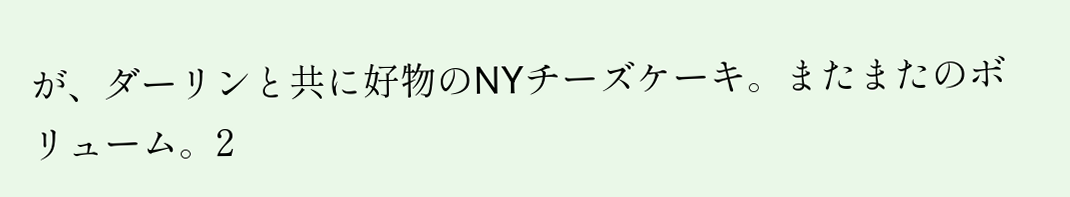が、ダーリンと共に好物のNYチーズケーキ。またまたのボリューム。2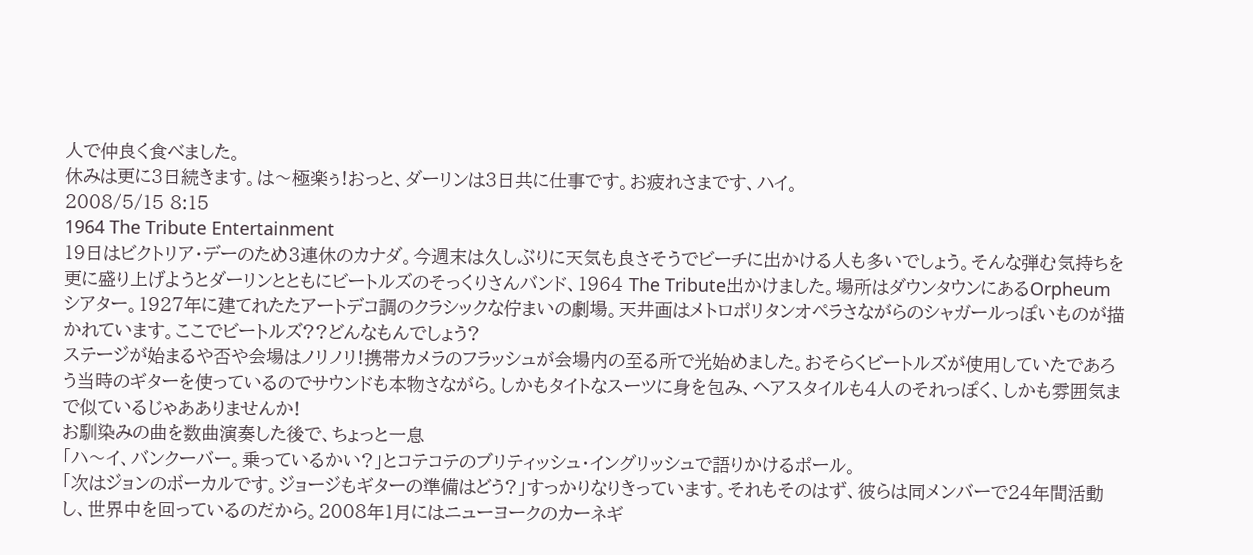人で仲良く食べました。
休みは更に3日続きます。は〜極楽ぅ!おっと、ダーリンは3日共に仕事です。お疲れさまです、ハイ。
2008/5/15 8:15
1964 The Tribute Entertainment
19日はビクトリア・デーのため3連休のカナダ。今週末は久しぶりに天気も良さそうでビーチに出かける人も多いでしょう。そんな弾む気持ちを更に盛り上げようとダーリンとともにビートルズのそっくりさんバンド、1964 The Tribute出かけました。場所はダウンタウンにあるOrpheumシアター。1927年に建てれたたアートデコ調のクラシックな佇まいの劇場。天井画はメトロポリタンオペラさながらのシャガールっぽいものが描かれています。ここでビートルズ??どんなもんでしょう?
ステージが始まるや否や会場はノリノリ!携帯カメラのフラッシュが会場内の至る所で光始めました。おそらくビートルズが使用していたであろう当時のギターを使っているのでサウンドも本物さながら。しかもタイトなスーツに身を包み、ヘアスタイルも4人のそれっぽく、しかも雰囲気まで似ているじゃあありませんか!
お馴染みの曲を数曲演奏した後で、ちょっと一息
「ハ〜イ、バンクーバー。乗っているかい?」とコテコテのブリティッシュ・イングリッシュで語りかけるポール。
「次はジョンのボーカルです。ジョージもギターの準備はどう?」すっかりなりきっています。それもそのはず、彼らは同メンバーで24年間活動し、世界中を回っているのだから。2008年1月にはニューヨークのカーネギ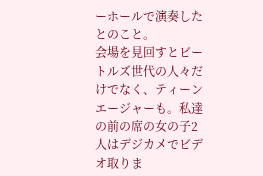ーホールで演奏したとのこと。
会場を見回すとビートルズ世代の人々だけでなく、ティーンエージャーも。私達の前の席の女の子2人はデジカメでビデオ取りま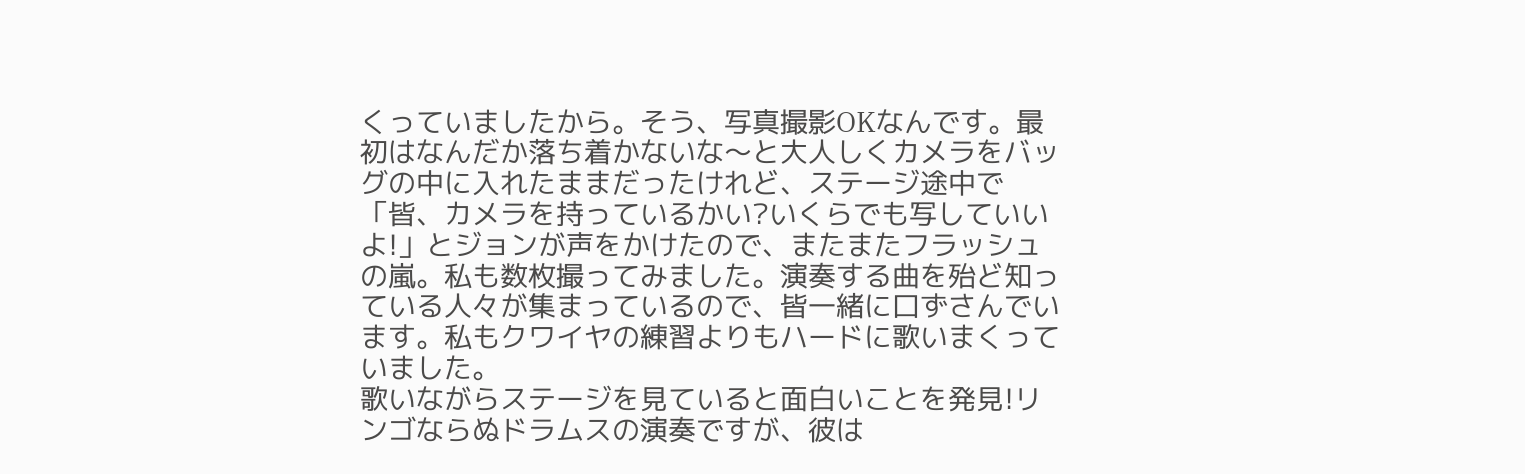くっていましたから。そう、写真撮影OKなんです。最初はなんだか落ち着かないな〜と大人しくカメラをバッグの中に入れたままだったけれど、ステージ途中で
「皆、カメラを持っているかい?いくらでも写していいよ!」とジョンが声をかけたので、またまたフラッシュの嵐。私も数枚撮ってみました。演奏する曲を殆ど知っている人々が集まっているので、皆一緒に口ずさんでいます。私もクワイヤの練習よりもハードに歌いまくっていました。
歌いながらステージを見ていると面白いことを発見!リンゴならぬドラムスの演奏ですが、彼は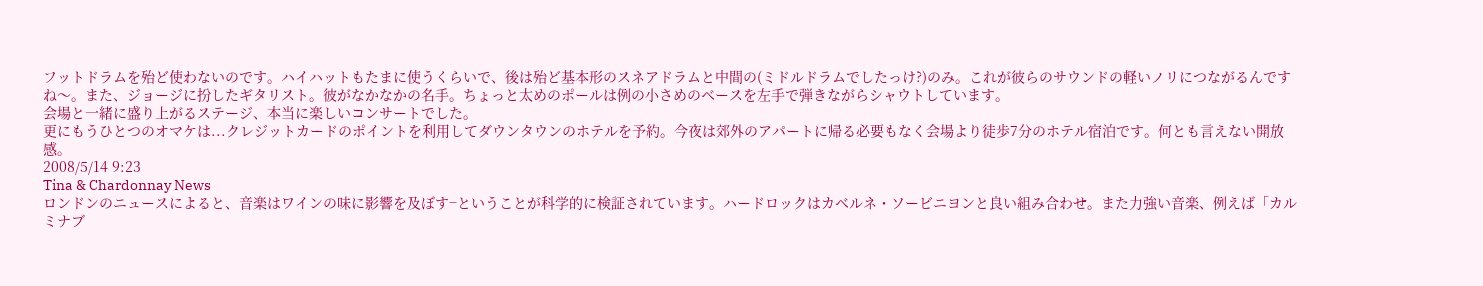フットドラムを殆ど使わないのです。ハイハットもたまに使うくらいで、後は殆ど基本形のスネアドラムと中間の(ミドルドラムでしたっけ?)のみ。これが彼らのサウンドの軽いノリにつながるんですね〜。また、ジョージに扮したギタリスト。彼がなかなかの名手。ちょっと太めのポールは例の小さめのベースを左手で弾きながらシャウトしています。
会場と一緒に盛り上がるステージ、本当に楽しいコンサートでした。
更にもうひとつのオマケは...クレジットカードのポイントを利用してダウンタウンのホテルを予約。今夜は郊外のアパートに帰る必要もなく会場より徒歩7分のホテル宿泊です。何とも言えない開放感。
2008/5/14 9:23
Tina & Chardonnay News
ロンドンのニュースによると、音楽はワインの味に影響を及ぼす−ということが科学的に検証されています。ハードロックはカベルネ・ソービニヨンと良い組み合わせ。また力強い音楽、例えば「カルミナブ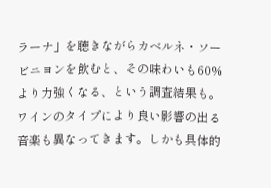ラーナ」を聴きながらカベルネ・ソービニヨンを飲むと、その味わいも60%より力強くなる、という調査結果も。ワインのタイプにより良い影響の出る音楽も異なってきます。しかも具体的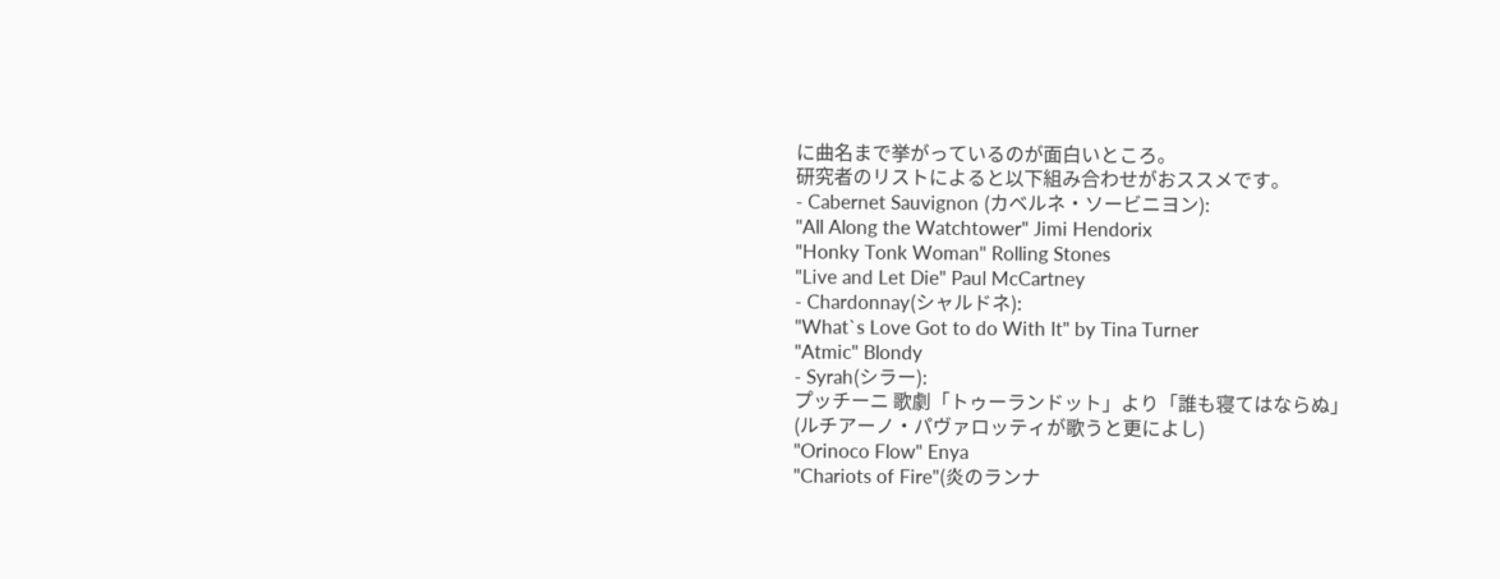に曲名まで挙がっているのが面白いところ。
研究者のリストによると以下組み合わせがおススメです。
- Cabernet Sauvignon (カベルネ・ソービニヨン):
"All Along the Watchtower" Jimi Hendorix
"Honky Tonk Woman" Rolling Stones
"Live and Let Die" Paul McCartney
- Chardonnay(シャルドネ):
"What`s Love Got to do With It" by Tina Turner
"Atmic" Blondy
- Syrah(シラー):
プッチーニ 歌劇「トゥーランドット」より「誰も寝てはならぬ」
(ルチアーノ・パヴァロッティが歌うと更によし)
"Orinoco Flow" Enya
"Chariots of Fire"(炎のランナ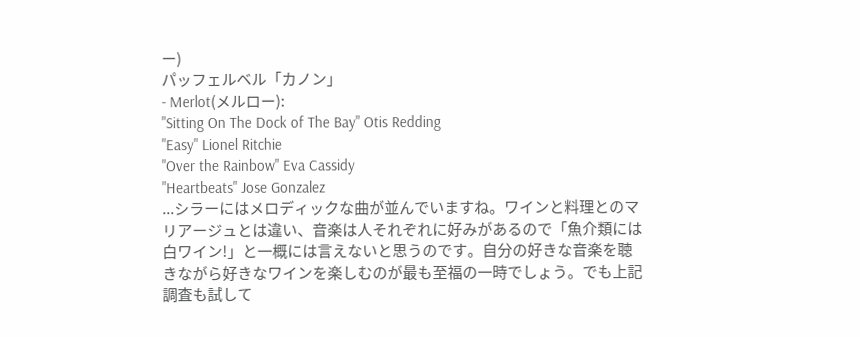ー)
パッフェルベル「カノン」
- Merlot(メルロー):
"Sitting On The Dock of The Bay" Otis Redding
"Easy" Lionel Ritchie
"Over the Rainbow" Eva Cassidy
"Heartbeats" Jose Gonzalez
...シラーにはメロディックな曲が並んでいますね。ワインと料理とのマリアージュとは違い、音楽は人それぞれに好みがあるので「魚介類には白ワイン!」と一概には言えないと思うのです。自分の好きな音楽を聴きながら好きなワインを楽しむのが最も至福の一時でしょう。でも上記調査も試して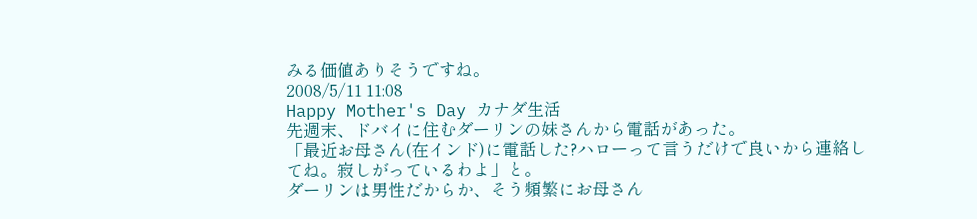みる価値ありそうですね。
2008/5/11 11:08
Happy Mother's Day カナダ生活
先週末、ドバイに住むダーリンの妹さんから電話があった。
「最近お母さん(在インド)に電話した?ハローって言うだけで良いから連絡してね。寂しがっているわよ」と。
ダーリンは男性だからか、そう頻繁にお母さん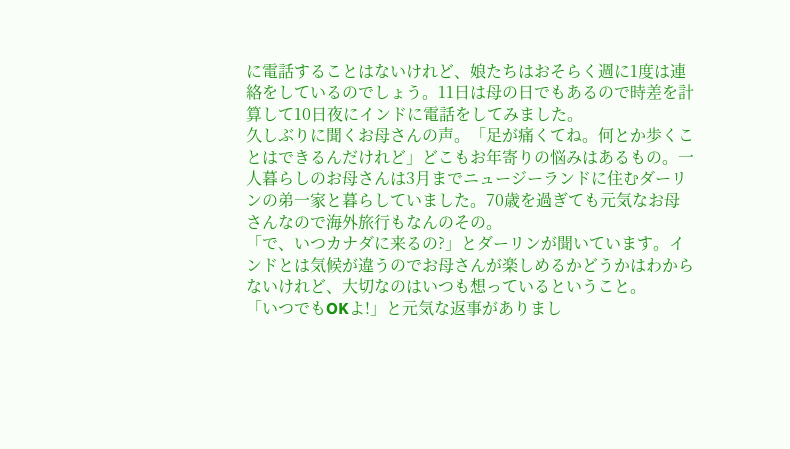に電話することはないけれど、娘たちはおそらく週に1度は連絡をしているのでしょう。11日は母の日でもあるので時差を計算して10日夜にインドに電話をしてみました。
久しぶりに聞くお母さんの声。「足が痛くてね。何とか歩くことはできるんだけれど」どこもお年寄りの悩みはあるもの。一人暮らしのお母さんは3月までニュージーランドに住むダーリンの弟一家と暮らしていました。70歳を過ぎても元気なお母さんなので海外旅行もなんのその。
「で、いつカナダに来るの?」とダーリンが聞いています。インドとは気候が違うのでお母さんが楽しめるかどうかはわからないけれど、大切なのはいつも想っているということ。
「いつでもOKよ!」と元気な返事がありまし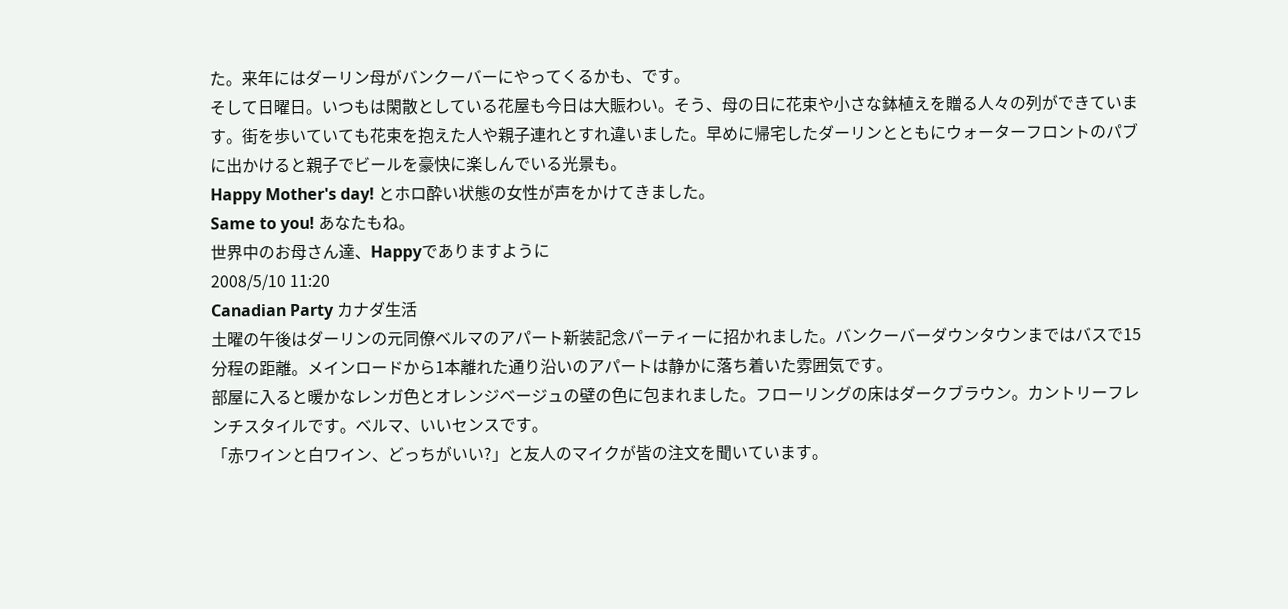た。来年にはダーリン母がバンクーバーにやってくるかも、です。
そして日曜日。いつもは閑散としている花屋も今日は大賑わい。そう、母の日に花束や小さな鉢植えを贈る人々の列ができています。街を歩いていても花束を抱えた人や親子連れとすれ違いました。早めに帰宅したダーリンとともにウォーターフロントのパブに出かけると親子でビールを豪快に楽しんでいる光景も。
Happy Mother's day! とホロ酔い状態の女性が声をかけてきました。
Same to you! あなたもね。
世界中のお母さん達、Happyでありますように
2008/5/10 11:20
Canadian Party カナダ生活
土曜の午後はダーリンの元同僚ベルマのアパート新装記念パーティーに招かれました。バンクーバーダウンタウンまではバスで15分程の距離。メインロードから1本離れた通り沿いのアパートは静かに落ち着いた雰囲気です。
部屋に入ると暖かなレンガ色とオレンジベージュの壁の色に包まれました。フローリングの床はダークブラウン。カントリーフレンチスタイルです。ベルマ、いいセンスです。
「赤ワインと白ワイン、どっちがいい?」と友人のマイクが皆の注文を聞いています。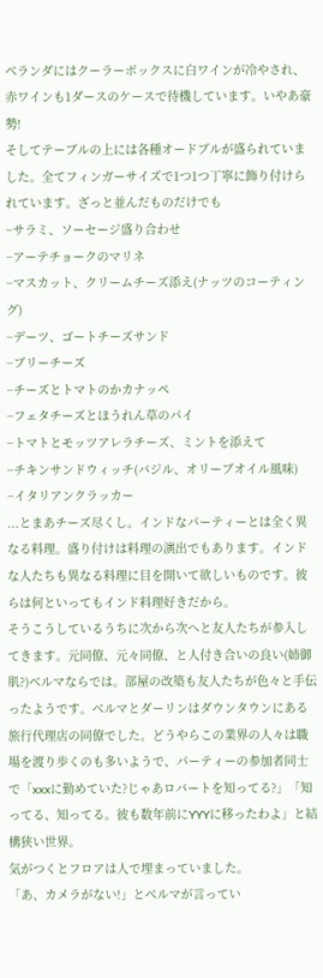ベランダにはクーラーボックスに白ワインが冷やされ、赤ワインも1ダースのケースで待機しています。いやあ豪勢!
そしてテーブルの上には各種オードブルが盛られていました。全てフィンガーサイズで1つ1つ丁寧に飾り付けられています。ざっと並んだものだけでも
−サラミ、ソーセージ盛り合わせ
−アーテチョークのマリネ
−マスカット、クリームチーズ添え(ナッツのコーティング)
−デーツ、ゴートチーズサンド
−ブリーチーズ
−チーズとトマトのかカナッペ
−フェタチーズとほうれん草のパイ
−トマトとモッツアレラチーズ、ミントを添えて
−チキンサンドウィッチ(バジル、オリーブオイル風味)
−イタリアンクラッカー
...とまあチーズ尽くし。インドなパーティーとは全く異なる料理。盛り付けは料理の演出でもあります。インドな人たちも異なる料理に目を開いて欲しいものです。彼らは何といってもインド料理好きだから。
そうこうしているうちに次から次へと友人たちが参入してきます。元同僚、元々同僚、と人付き合いの良い(姉御肌?)ベルマならでは。部屋の改築も友人たちが色々と手伝ったようです。ベルマとダーリンはダウンタウンにある旅行代理店の同僚でした。どうやらこの業界の人々は職場を渡り歩くのも多いようで、パーティーの参加者同士で「xxxに勤めていた?じゃあロバートを知ってる?」「知ってる、知ってる。彼も数年前にYYYに移ったわよ」と結構狭い世界。
気がつくとフロアは人で埋まっていました。
「あ、カメラがない!」とベルマが言ってい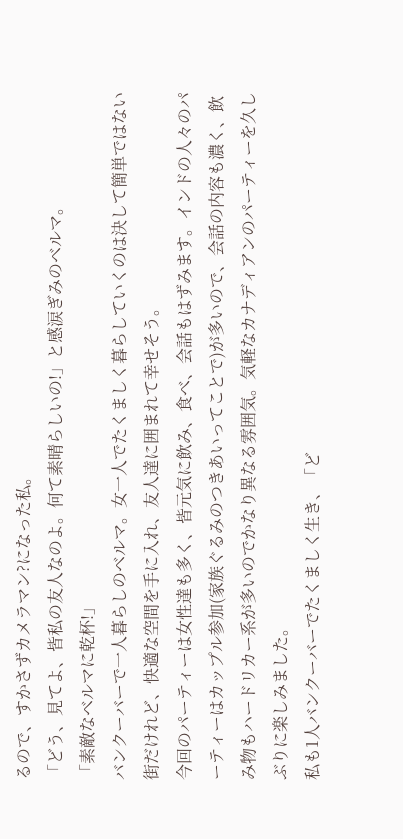るので、すかさずカメラマン?になった私。
「どう、見てよ、皆私の友人なのよ。何て素晴らしいの!」と感涙ぎみのベルマ。
「素敵なベルマに乾杯!」
バンクーバーで一人暮らしのベルマ。女一人でたくましく暮らしていくのは決して簡単ではない街だけれど、快適な空間を手に入れ、友人達に囲まれて幸せそう。
今回のパーティーは女性達も多く、皆元気に飲み、食べ、会話もはずみます。インドの人々のパーティーはカップル参加(家族ぐるみのつきあいってことで)が多いので、会話の内容も濃く、飲み物もハードリカー系が多いのでかなり異なる雰囲気。気軽なカナディアンのパーティーを久しぶりに楽しみました。
私も1人バンクーバーでたくましく生き、「ど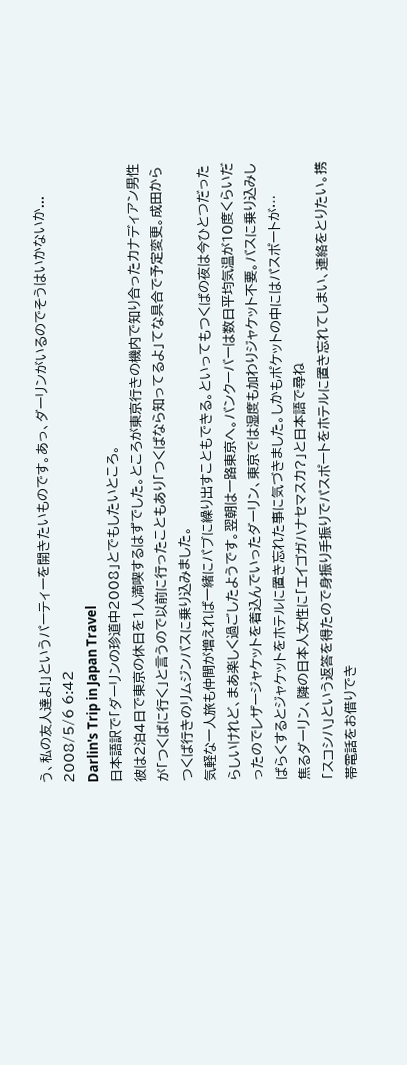う、私の友人達よ!」というパーティーを開きたいものです。あっ、ダーリンがいるのでそうはいかないか...
2008/5/6 6:42
Darlin's Trip in Japan Travel
日本語訳で「ダーリンの珍道中2008」とでもしたいところ。
彼は2泊4日で東京の休日を1人満喫するはずでした。ところが東京行きの機内で知り合ったカナディアン男性が「つくばに行く」と言うので以前に行ったこともあり「つくばなら知ってるよ」てな具合で予定変更。成田からつくば行きのリムジンバスに乗り込みました。
気軽な一人旅も仲間が増えれば一緒にパブに繰り出すこともできる。といってもつくばの夜は今ひとつだったらしいけれど、まあ楽しく過ごしたようです。翌朝は一路東京へ。バンクーバーは数日平均気温が10度くらいだったのでレザージャケットを着込んでいったダーリン、東京では湿度も加わりジャケット不要。バスに乗り込みしばらくするとジャケットをホテルに置き忘れた事に気づきました。しかもポケットの中にはパスポートが…
焦るダーリン、隣の日本人女性に「エイゴガハナセマスカ?」と日本語で尋ね
「スコシハ」という返答を得たので身振り手振りでパスポートをホテルに置き忘れてしまい、連絡をとりたい。携帯電話をお借りでき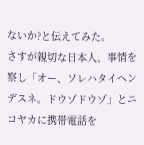ないか?と伝えてみた。
さすが親切な日本人、事情を察し「オー、ソレハタイヘンデスネ。ドウゾドウゾ」とニコヤカに携帯電話を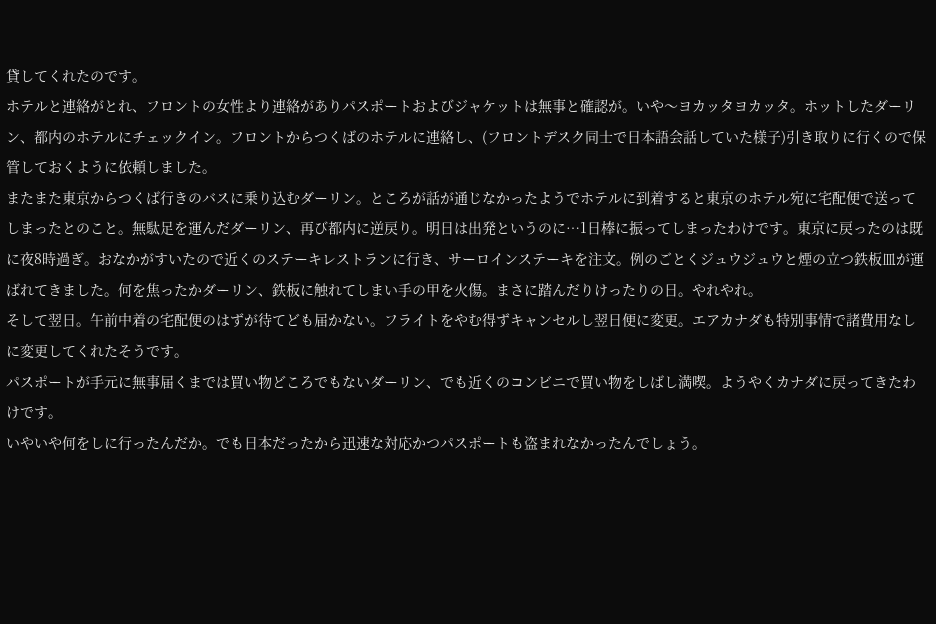貸してくれたのです。
ホテルと連絡がとれ、フロントの女性より連絡がありパスポートおよびジャケットは無事と確認が。いや〜ヨカッタヨカッタ。ホットしたダーリン、都内のホテルにチェックイン。フロントからつくばのホテルに連絡し、(フロントデスク同士で日本語会話していた様子)引き取りに行くので保管しておくように依頼しました。
またまた東京からつくば行きのバスに乗り込むダーリン。ところが話が通じなかったようでホテルに到着すると東京のホテル宛に宅配便で送ってしまったとのこと。無駄足を運んだダーリン、再び都内に逆戻り。明日は出発というのに…1日棒に振ってしまったわけです。東京に戻ったのは既に夜8時過ぎ。おなかがすいたので近くのステーキレストランに行き、サーロインステーキを注文。例のごとくジュウジュウと煙の立つ鉄板皿が運ばれてきました。何を焦ったかダーリン、鉄板に触れてしまい手の甲を火傷。まさに踏んだりけったりの日。やれやれ。
そして翌日。午前中着の宅配便のはずが待てども届かない。フライトをやむ得ずキャンセルし翌日便に変更。エアカナダも特別事情で諸費用なしに変更してくれたそうです。
パスポートが手元に無事届くまでは買い物どころでもないダーリン、でも近くのコンビニで買い物をしばし満喫。ようやくカナダに戻ってきたわけです。
いやいや何をしに行ったんだか。でも日本だったから迅速な対応かつパスポートも盗まれなかったんでしょう。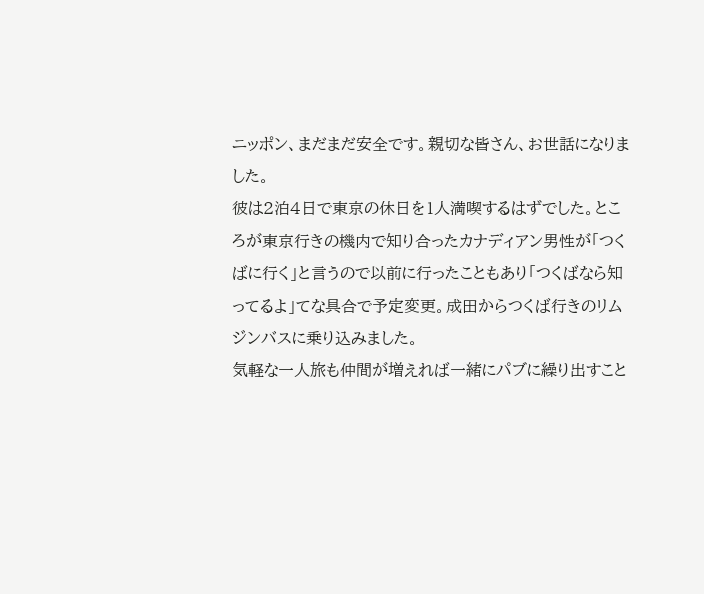ニッポン、まだまだ安全です。親切な皆さん、お世話になりました。
彼は2泊4日で東京の休日を1人満喫するはずでした。ところが東京行きの機内で知り合ったカナディアン男性が「つくばに行く」と言うので以前に行ったこともあり「つくばなら知ってるよ」てな具合で予定変更。成田からつくば行きのリムジンバスに乗り込みました。
気軽な一人旅も仲間が増えれば一緒にパブに繰り出すこと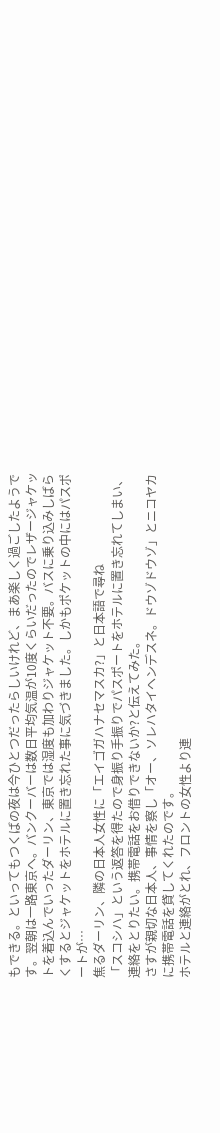もできる。といってもつくばの夜は今ひとつだったらしいけれど、まあ楽しく過ごしたようです。翌朝は一路東京へ。バンクーバーは数日平均気温が10度くらいだったのでレザージャケットを着込んでいったダーリン、東京では湿度も加わりジャケット不要。バスに乗り込みしばらくするとジャケットをホテルに置き忘れた事に気づきました。しかもポケットの中にはパスポートが…
焦るダーリン、隣の日本人女性に「エイゴガハナセマスカ?」と日本語で尋ね
「スコシハ」という返答を得たので身振り手振りでパスポートをホテルに置き忘れてしまい、連絡をとりたい。携帯電話をお借りできないか?と伝えてみた。
さすが親切な日本人、事情を察し「オー、ソレハタイヘンデスネ。ドウゾドウゾ」とニコヤカに携帯電話を貸してくれたのです。
ホテルと連絡がとれ、フロントの女性より連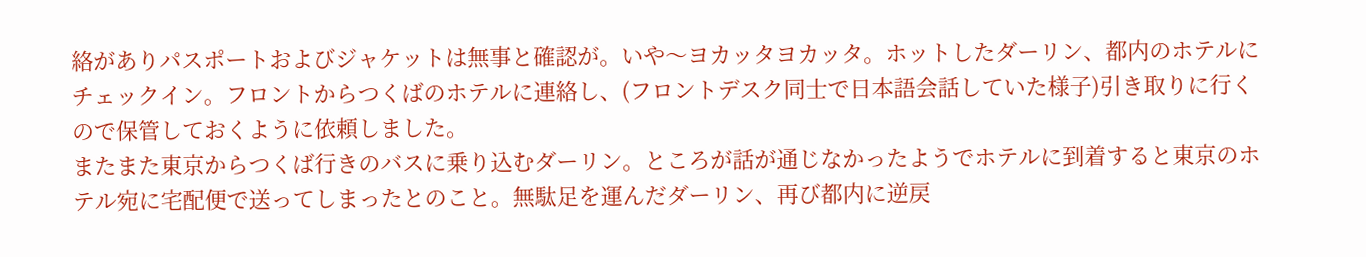絡がありパスポートおよびジャケットは無事と確認が。いや〜ヨカッタヨカッタ。ホットしたダーリン、都内のホテルにチェックイン。フロントからつくばのホテルに連絡し、(フロントデスク同士で日本語会話していた様子)引き取りに行くので保管しておくように依頼しました。
またまた東京からつくば行きのバスに乗り込むダーリン。ところが話が通じなかったようでホテルに到着すると東京のホテル宛に宅配便で送ってしまったとのこと。無駄足を運んだダーリン、再び都内に逆戻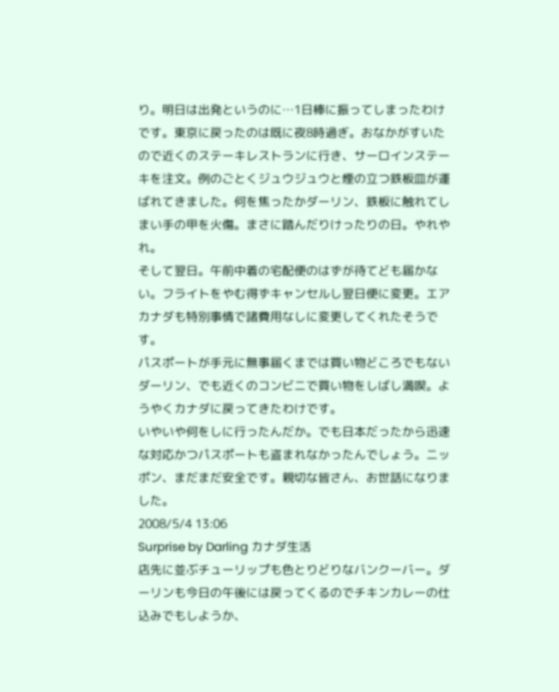り。明日は出発というのに…1日棒に振ってしまったわけです。東京に戻ったのは既に夜8時過ぎ。おなかがすいたので近くのステーキレストランに行き、サーロインステーキを注文。例のごとくジュウジュウと煙の立つ鉄板皿が運ばれてきました。何を焦ったかダーリン、鉄板に触れてしまい手の甲を火傷。まさに踏んだりけったりの日。やれやれ。
そして翌日。午前中着の宅配便のはずが待てども届かない。フライトをやむ得ずキャンセルし翌日便に変更。エアカナダも特別事情で諸費用なしに変更してくれたそうです。
パスポートが手元に無事届くまでは買い物どころでもないダーリン、でも近くのコンビニで買い物をしばし満喫。ようやくカナダに戻ってきたわけです。
いやいや何をしに行ったんだか。でも日本だったから迅速な対応かつパスポートも盗まれなかったんでしょう。ニッポン、まだまだ安全です。親切な皆さん、お世話になりました。
2008/5/4 13:06
Surprise by Darling カナダ生活
店先に並ぶチューリップも色とりどりなバンクーバー。ダーリンも今日の午後には戻ってくるのでチキンカレーの仕込みでもしようか、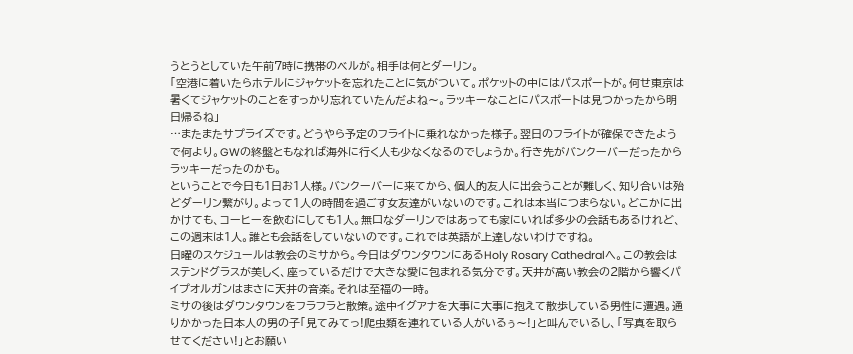うとうとしていた午前7時に携帯のベルが。相手は何とダーリン。
「空港に着いたらホテルにジャケットを忘れたことに気がついて。ポケットの中にはパスポートが。何せ東京は暑くてジャケットのことをすっかり忘れていたんだよね〜。ラッキーなことにパスポートは見つかったから明日帰るね」
…またまたサプライズです。どうやら予定のフライトに乗れなかった様子。翌日のフライトが確保できたようで何より。GWの終盤ともなれば海外に行く人も少なくなるのでしょうか。行き先がバンクーバーだったからラッキーだったのかも。
ということで今日も1日お1人様。バンクーバーに来てから、個人的友人に出会うことが難しく、知り合いは殆どダーリン繋がり。よって1人の時間を過ごす女友達がいないのです。これは本当につまらない。どこかに出かけても、コーヒーを飲むにしても1人。無口なダーリンではあっても家にいれば多少の会話もあるけれど、この週末は1人。誰とも会話をしていないのです。これでは英語が上達しないわけですね。
日曜のスケジュールは教会のミサから。今日はダウンタウンにあるHoly Rosary Cathedralへ。この教会はステンドグラスが美しく、座っているだけで大きな愛に包まれる気分です。天井が高い教会の2階から響くパイプオルガンはまさに天井の音楽。それは至福の一時。
ミサの後はダウンタウンをフラフラと散策。途中イグアナを大事に大事に抱えて散歩している男性に遭遇。通りかかった日本人の男の子「見てみてっ!爬虫類を連れている人がいるぅ〜!」と叫んでいるし、「写真を取らせてください!」とお願い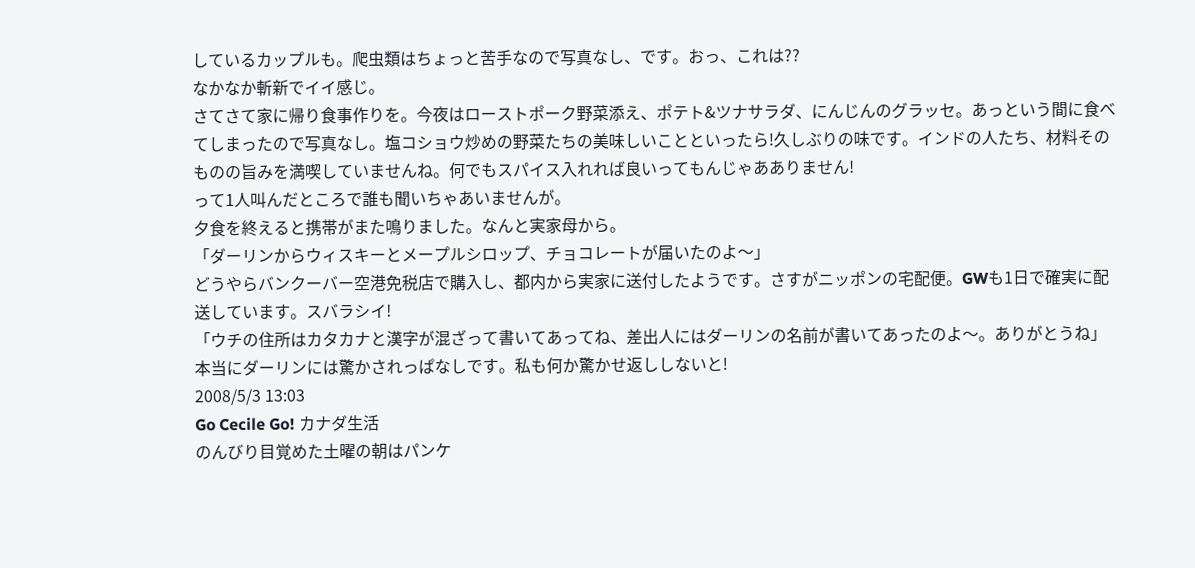しているカップルも。爬虫類はちょっと苦手なので写真なし、です。おっ、これは??
なかなか斬新でイイ感じ。
さてさて家に帰り食事作りを。今夜はローストポーク野菜添え、ポテト&ツナサラダ、にんじんのグラッセ。あっという間に食べてしまったので写真なし。塩コショウ炒めの野菜たちの美味しいことといったら!久しぶりの味です。インドの人たち、材料そのものの旨みを満喫していませんね。何でもスパイス入れれば良いってもんじゃあありません!
って1人叫んだところで誰も聞いちゃあいませんが。
夕食を終えると携帯がまた鳴りました。なんと実家母から。
「ダーリンからウィスキーとメープルシロップ、チョコレートが届いたのよ〜」
どうやらバンクーバー空港免税店で購入し、都内から実家に送付したようです。さすがニッポンの宅配便。GWも1日で確実に配送しています。スバラシイ!
「ウチの住所はカタカナと漢字が混ざって書いてあってね、差出人にはダーリンの名前が書いてあったのよ〜。ありがとうね」
本当にダーリンには驚かされっぱなしです。私も何か驚かせ返ししないと!
2008/5/3 13:03
Go Cecile Go! カナダ生活
のんびり目覚めた土曜の朝はパンケ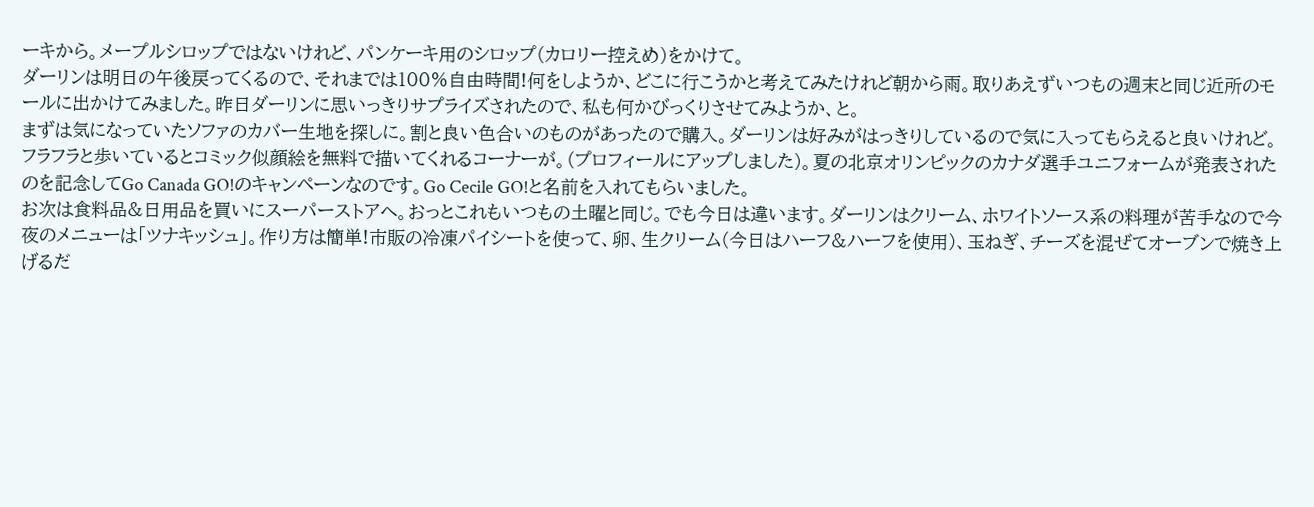ーキから。メープルシロップではないけれど、パンケーキ用のシロップ(カロリー控えめ)をかけて。
ダーリンは明日の午後戻ってくるので、それまでは100%自由時間!何をしようか、どこに行こうかと考えてみたけれど朝から雨。取りあえずいつもの週末と同じ近所のモールに出かけてみました。昨日ダーリンに思いっきりサプライズされたので、私も何かびっくりさせてみようか、と。
まずは気になっていたソファのカバー生地を探しに。割と良い色合いのものがあったので購入。ダーリンは好みがはっきりしているので気に入ってもらえると良いけれど。
フラフラと歩いているとコミック似顔絵を無料で描いてくれるコーナーが。(プロフィールにアップしました)。夏の北京オリンピックのカナダ選手ユニフォームが発表されたのを記念してGo Canada GO!のキャンペーンなのです。Go Cecile GO!と名前を入れてもらいました。
お次は食料品&日用品を買いにスーパーストアへ。おっとこれもいつもの土曜と同じ。でも今日は違います。ダーリンはクリーム、ホワイトソース系の料理が苦手なので今夜のメニューは「ツナキッシュ」。作り方は簡単!市販の冷凍パイシートを使って、卵、生クリーム(今日はハーフ&ハーフを使用)、玉ねぎ、チーズを混ぜてオーブンで焼き上げるだ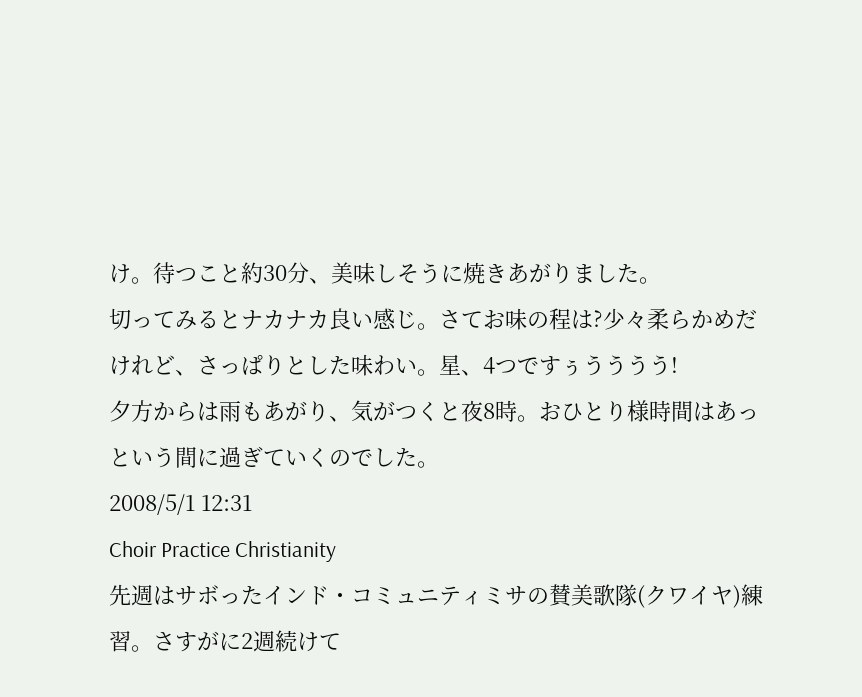け。待つこと約30分、美味しそうに焼きあがりました。
切ってみるとナカナカ良い感じ。さてお味の程は?少々柔らかめだけれど、さっぱりとした味わい。星、4つですぅうううう!
夕方からは雨もあがり、気がつくと夜8時。おひとり様時間はあっという間に過ぎていくのでした。
2008/5/1 12:31
Choir Practice Christianity
先週はサボったインド・コミュニティミサの賛美歌隊(クワイヤ)練習。さすがに2週続けて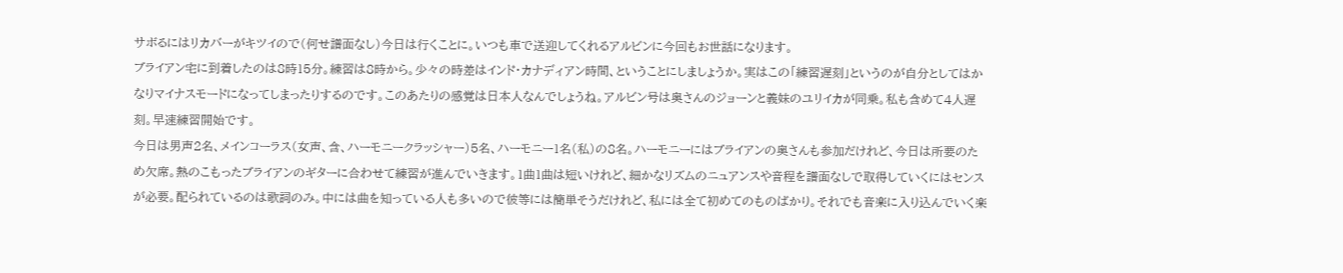サボるにはリカバーがキツイので(何せ譜面なし)今日は行くことに。いつも車で送迎してくれるアルビンに今回もお世話になります。
ブライアン宅に到着したのは8時15分。練習は8時から。少々の時差はインド・カナディアン時間、ということにしましょうか。実はこの「練習遅刻」というのが自分としてはかなりマイナスモードになってしまったりするのです。このあたりの感覚は日本人なんでしょうね。アルビン号は奥さんのジョーンと義妹のユリイカが同乗。私も含めて4人遅刻。早速練習開始です。
今日は男声2名、メインコーラス(女声、含、ハーモニークラッシャー)5名、ハーモニー1名(私)の8名。ハーモニーにはブライアンの奥さんも参加だけれど、今日は所要のため欠席。熱のこもったブライアンのギターに合わせて練習が進んでいきます。1曲1曲は短いけれど、細かなリズムのニュアンスや音程を譜面なしで取得していくにはセンスが必要。配られているのは歌詞のみ。中には曲を知っている人も多いので彼等には簡単そうだけれど、私には全て初めてのものばかり。それでも音楽に入り込んでいく楽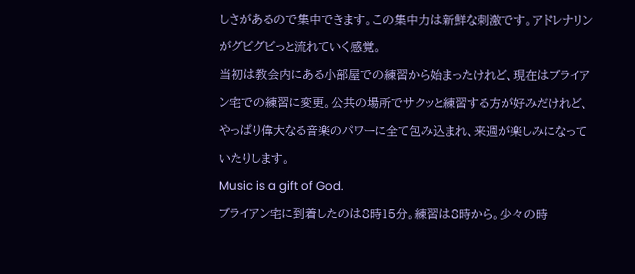しさがあるので集中できます。この集中力は新鮮な刺激です。アドレナリンがグビグビっと流れていく感覚。
当初は教会内にある小部屋での練習から始まったけれど、現在はブライアン宅での練習に変更。公共の場所でサクッと練習する方が好みだけれど、やっぱり偉大なる音楽のパワーに全て包み込まれ、来週が楽しみになっていたりします。
Music is a gift of God.
ブライアン宅に到着したのは8時15分。練習は8時から。少々の時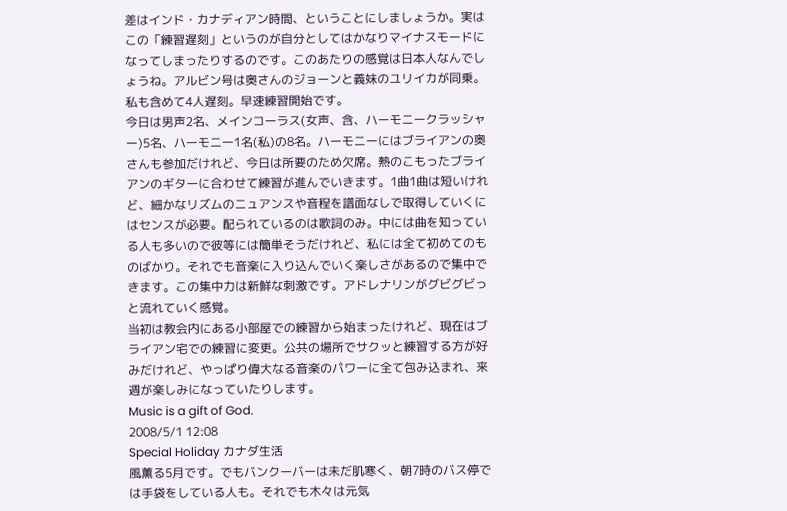差はインド・カナディアン時間、ということにしましょうか。実はこの「練習遅刻」というのが自分としてはかなりマイナスモードになってしまったりするのです。このあたりの感覚は日本人なんでしょうね。アルビン号は奥さんのジョーンと義妹のユリイカが同乗。私も含めて4人遅刻。早速練習開始です。
今日は男声2名、メインコーラス(女声、含、ハーモニークラッシャー)5名、ハーモニー1名(私)の8名。ハーモニーにはブライアンの奥さんも参加だけれど、今日は所要のため欠席。熱のこもったブライアンのギターに合わせて練習が進んでいきます。1曲1曲は短いけれど、細かなリズムのニュアンスや音程を譜面なしで取得していくにはセンスが必要。配られているのは歌詞のみ。中には曲を知っている人も多いので彼等には簡単そうだけれど、私には全て初めてのものばかり。それでも音楽に入り込んでいく楽しさがあるので集中できます。この集中力は新鮮な刺激です。アドレナリンがグビグビっと流れていく感覚。
当初は教会内にある小部屋での練習から始まったけれど、現在はブライアン宅での練習に変更。公共の場所でサクッと練習する方が好みだけれど、やっぱり偉大なる音楽のパワーに全て包み込まれ、来週が楽しみになっていたりします。
Music is a gift of God.
2008/5/1 12:08
Special Holiday カナダ生活
風薫る5月です。でもバンクーバーは未だ肌寒く、朝7時のバス停では手袋をしている人も。それでも木々は元気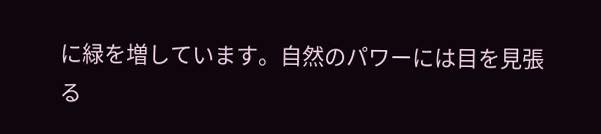に緑を増しています。自然のパワーには目を見張る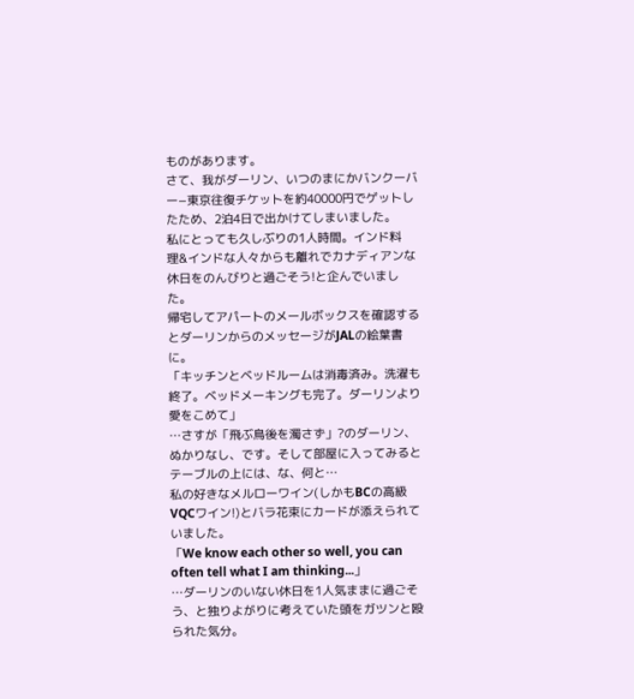ものがあります。
さて、我がダーリン、いつのまにかバンクーバー−東京往復チケットを約40000円でゲットしたため、2泊4日で出かけてしまいました。
私にとっても久しぶりの1人時間。インド料理&インドな人々からも離れでカナディアンな休日をのんびりと過ごそう!と企んでいました。
帰宅してアパートのメールボックスを確認するとダーリンからのメッセージがJALの絵葉書に。
「キッチンとベッドルームは消毒済み。洗濯も終了。ベッドメーキングも完了。ダーリンより愛をこめて」
…さすが「飛ぶ鳥後を濁さず」?のダーリン、ぬかりなし、です。そして部屋に入ってみるとテーブルの上には、な、何と…
私の好きなメルローワイン(しかもBCの高級VQCワイン!)とバラ花束にカードが添えられていました。
「We know each other so well, you can often tell what I am thinking...」
…ダーリンのいない休日を1人気ままに過ごそう、と独りよがりに考えていた頭をガツンと殴られた気分。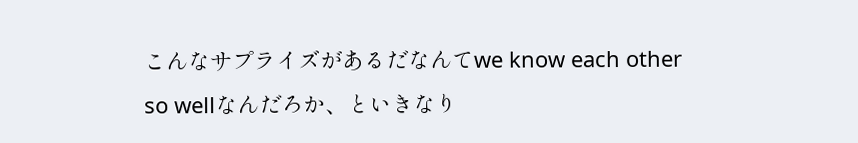こんなサプライズがあるだなんてwe know each other so wellなんだろか、といきなり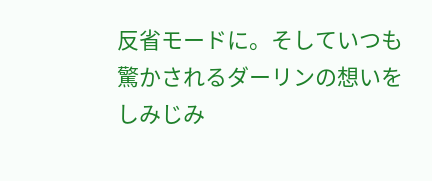反省モードに。そしていつも驚かされるダーリンの想いをしみじみ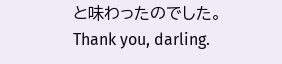と味わったのでした。
Thank you, darling.